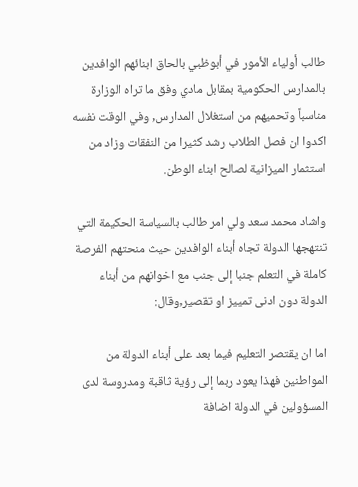طالب أولياء الأمور في أبوظبي بالحاق ابنائهم الوافدين بالمدارس الحكومية بمقابل مادي وفق ما تراه الوزارة مناسباً وتحميهم من استغلال المدارس, وفي الوقت نفسه اكدوا ان فصل الطلاب رشد كثيرا من النفقات وزاد من استثمار الميزانية لصالح ابناء الوطن.

واشاد محمد سعد ولي امر طالب بالسياسة الحكيمة التي تنتهجها الدولة تجاه أبناء الوافدين حيث منحتهم الفرصة كاملة في التعلم جنبا إلى جنب مع اخوانهم من أبناء الدولة دون ادنى تمييز او تقصير,وقال:

اما ان يقتصر التعليم فيما بعد على أبناء الدولة من المواطنين فهذا يعود ربما إلى رؤية ثاقبة ومدروسة لدى المسؤولين في الدولة اضافة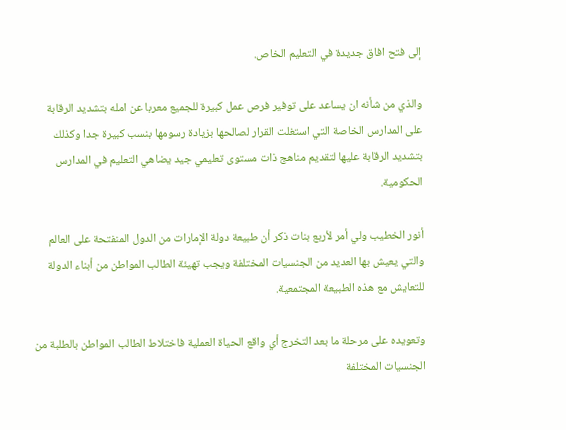إلى فتح افاق جديدة في التعليم الخاص.

والذي من شأنه ان يساعد على توفير فرص عمل كبيرة للجميع معربا عن امله بتشديد الرقابة على المدارس الخاصة التي استغلت القرار لصالحها بزيادة رسومها بنسب كبيرة جدا وكذلك بتشديد الرقابة عليها لتقديم مناهج ذات مستوى تعليمي جيد يضاهي التعليم في المدارس الحكومية.

أنور الخطيب ولي أمر لأربع بنات ذكر أن طبيعة دولة الإمارات من الدول المنفتحة على العالم والتي يعيش بها العديد من الجنسيات المختلفة ويجب تهيئة الطالب المواطن من أبناء الدولة للتعايش مع هذه الطبيعة المجتمعية.

وتعويده على مرحلة ما بعد التخرج أي واقع الحياة العملية فاختلاط الطالب المواطن بالطلبة من الجنسيات المختلفة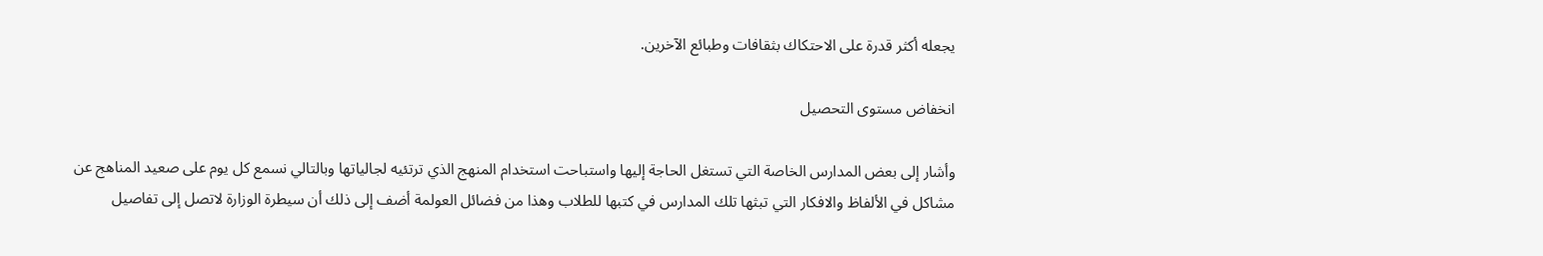يجعله أكثر قدرة على الاحتكاك بثقافات وطبائع الآخرين.

انخفاض مستوى التحصيل

وأشار إلى بعض المدارس الخاصة التي تستغل الحاجة إليها واستباحت استخدام المنهج الذي ترتئيه لجالياتها وبالتالي نسمع كل يوم على صعيد المناهج عن مشاكل في الألفاظ والافكار التي تبثها تلك المدارس في كتبها للطلاب وهذا من فضائل العولمة أضف إلى ذلك أن سيطرة الوزارة لاتصل إلى تفاصيل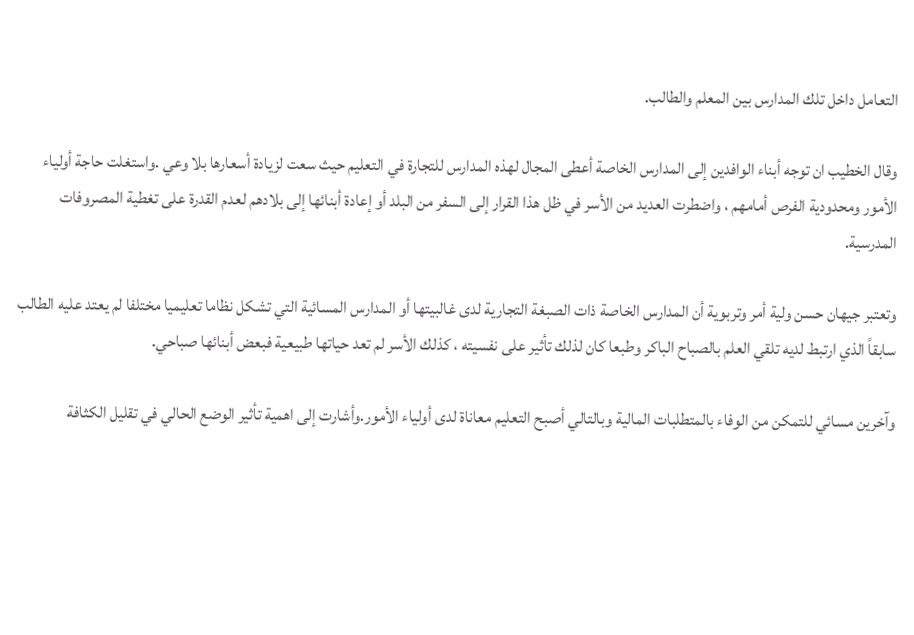التعامل داخل تلك المدارس بين المعلم والطالب.

وقال الخطيب ان توجه أبناء الوافدين إلى المدارس الخاصة أعطى المجال لهذه المدارس للتجارة في التعليم حيث سعت لزيادة أسعارها بلا وعي .واستغلت حاجة أولياء الأمور ومحدودية الفرص أمامهم ، واضطرت العديد من الأسر في ظل هذا القرار إلى السفر من البلد أو إعادة أبنائها إلى بلادهم لعدم القدرة على تغطية المصروفات المدرسية.

وتعتبر جيهان حسن ولية أمر وتربوية أن المدارس الخاصة ذات الصبغة التجارية لدى غالبيتها أو المدارس المسائية التي تشكل نظاما تعليميا مختلفا لم يعتد عليه الطالب سابقاً الذي ارتبط لديه تلقي العلم بالصباح الباكر وطبعا كان لذلك تأثير على نفسيته ، كذلك الأسر لم تعد حياتها طبيعية فبعض أبنائها صباحي.

وآخرين مسائي للتمكن من الوفاء بالمتطلبات المالية وبالتالي أصبح التعليم معاناة لدى أولياء الأمور.وأشارت إلى اهمية تأثير الوضع الحالي في تقليل الكثافة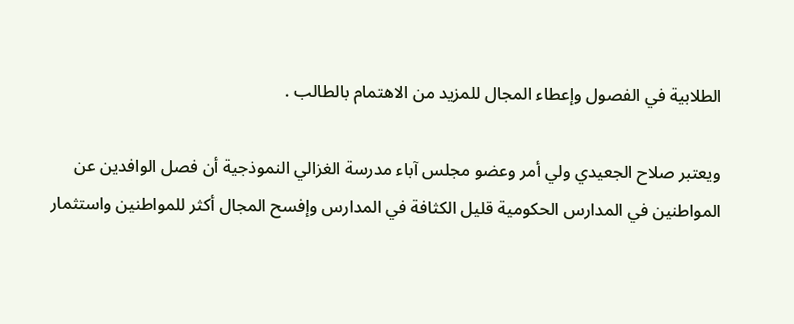الطلابية في الفصول وإعطاء المجال للمزيد من الاهتمام بالطالب .

ويعتبر صلاح الجعيدي ولي أمر وعضو مجلس آباء مدرسة الغزالي النموذجية أن فصل الوافدين عن المواطنين في المدارس الحكومية قليل الكثافة في المدارس وإفسح المجال أكثر للمواطنين واستثمار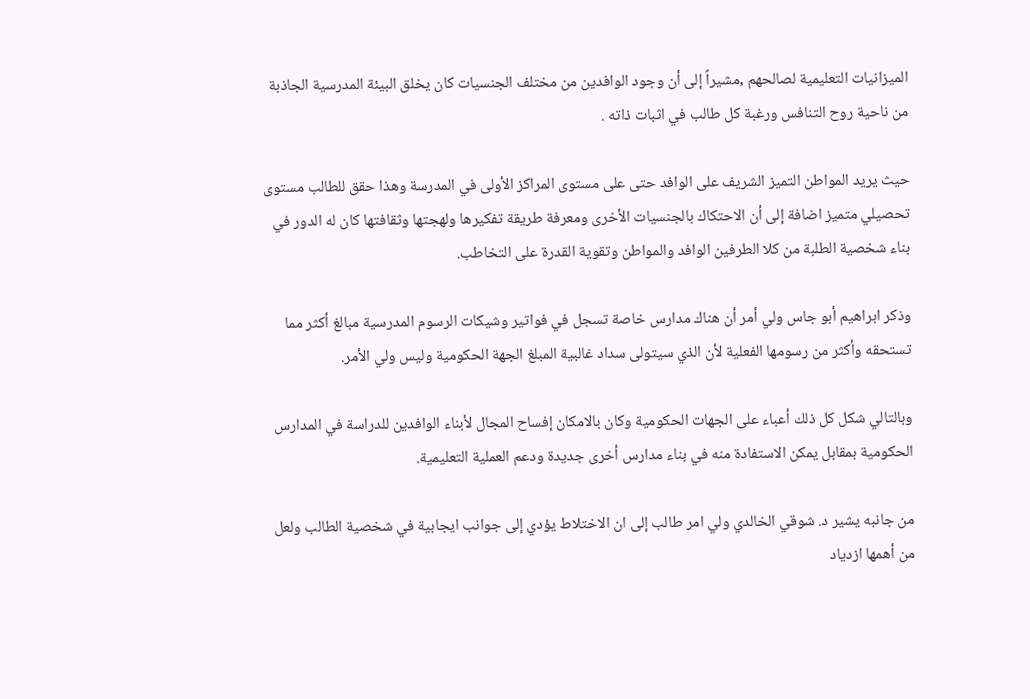الميزانيات التعليمية لصالحهم ,مشيراً إلى أن وجود الوافدين من مختلف الجنسيات كان يخلق البيئة المدرسية الجاذبة من ناحية روح التنافس ورغبة كل طالب في اثبات ذاته .

حيث يريد المواطن التميز الشريف على الوافد حتى على مستوى المراكز الأولى في المدرسة وهذا حقق للطالب مستوى تحصيلي متميز اضافة إلى أن الاحتكاك بالجنسيات الأخرى ومعرفة طريقة تفكيرها ولهجتها وثقافتها كان له الدور في بناء شخصية الطلبة من كلا الطرفين الوافد والمواطن وتقوية القدرة على التخاطب.

وذكر ابراهيم أبو جاس ولي أمر أن هناك مدارس خاصة تسجل في فواتير وشيكات الرسوم المدرسية مبالغ أكثر مما تستحقه وأكثر من رسومها الفعلية لأن الذي سيتولى سداد غالبية المبلغ الجهة الحكومية وليس ولي الأمر.

وبالتالي شكل كل ذلك أعباء على الجهات الحكومية وكان بالامكان إفساح المجال لأبناء الوافدين للدراسة في المدارس الحكومية بمقابل يمكن الاستفادة منه في بناء مدارس أخرى جديدة ودعم العملية التعليمية.

من جانبه يشير د. شوقي الخالدي ولي امر طالب إلى ان الاختلاط يؤدي إلى جوانب ايجابية في شخصية الطالب ولعل من أهمها ازدياد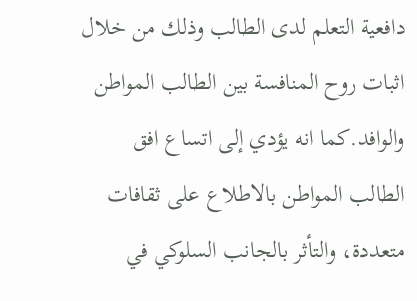دافعية التعلم لدى الطالب وذلك من خلال اثبات روح المنافسة بين الطالب المواطن والوافد.كما انه يؤدي إلى اتساع افق الطالب المواطن بالاطلاع على ثقافات متعددة، والتأثر بالجانب السلوكي في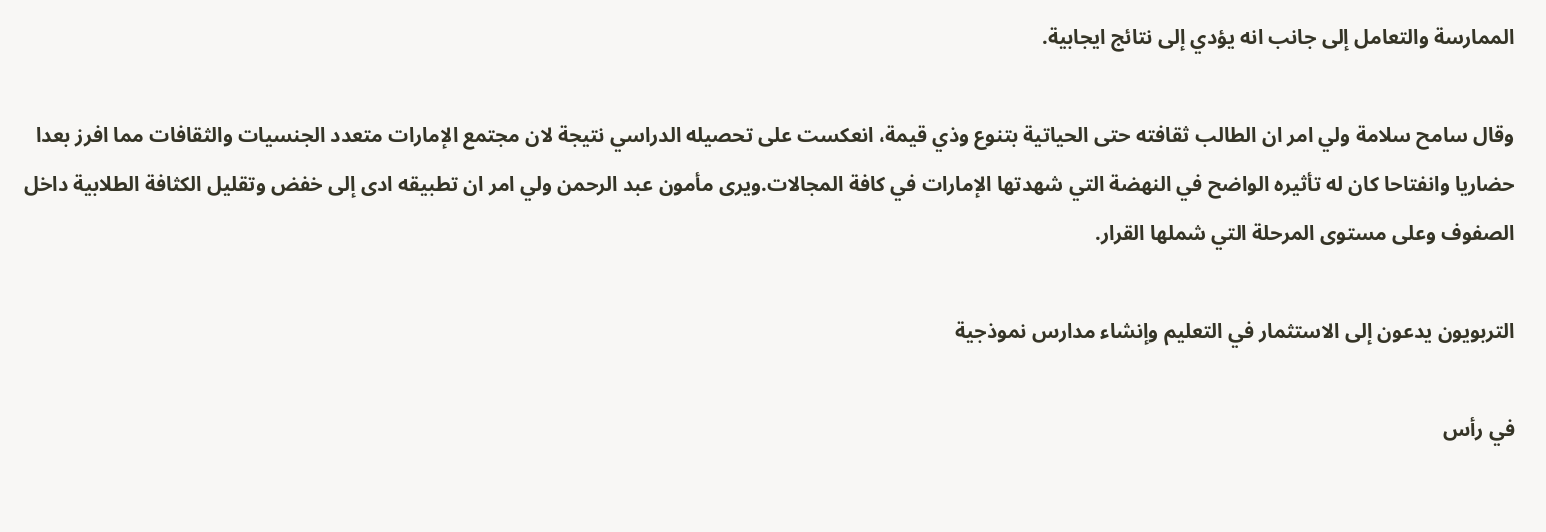الممارسة والتعامل إلى جانب انه يؤدي إلى نتائج ايجابية.

وقال سامح سلامة ولي امر ان الطالب ثقافته حتى الحياتية بتنوع وذي قيمة، انعكست على تحصيله الدراسي نتيجة لان مجتمع الإمارات متعدد الجنسيات والثقافات مما افرز بعدا حضاريا وانفتاحا كان له تأثيره الواضح في النهضة التي شهدتها الإمارات في كافة المجالات.ويرى مأمون عبد الرحمن ولي امر ان تطبيقه ادى إلى خفض وتقليل الكثافة الطلابية داخل الصفوف وعلى مستوى المرحلة التي شملها القرار.

التربويون يدعون إلى الاستثمار في التعليم وإنشاء مدارس نموذجية

في رأس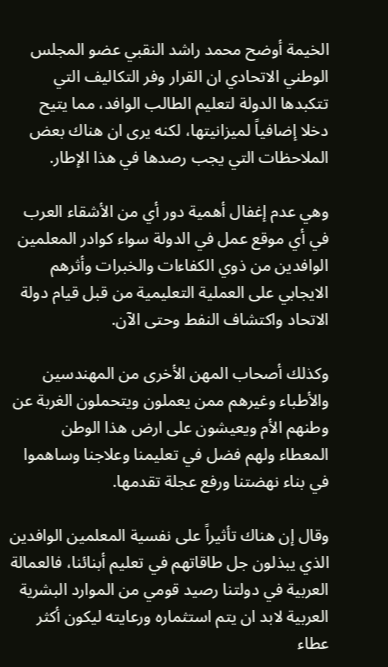الخيمة أوضح محمد راشد النقبي عضو المجلس الوطني الاتحادي ان القرار وفر التكاليف التي تتكبدها الدولة لتعليم الطالب الوافد، مما يتيح دخلا إضافياً لميزانيتها، لكنه يرى ان هناك بعض الملاحظات التي يجب رصدها في هذا الإطار.

وهي عدم إغفال أهمية دور أي من الأشقاء العرب في أي موقع عمل في الدولة سواء كوادر المعلمين الوافدين من ذوي الكفاءات والخبرات وأثرهم الايجابي على العملية التعليمية من قبل قيام دولة الاتحاد واكتشاف النفط وحتى الآن.

وكذلك أصحاب المهن الأخرى من المهندسين والأطباء وغيرهم ممن يعملون ويتحملون الغربة عن وطنهم الأم ويعيشون على ارض هذا الوطن المعطاء ولهم فضل في تعليمنا وعلاجنا وساهموا في بناء نهضتنا ورفع عجلة تقدمها.

وقال إن هناك تأثيراً على نفسية المعلمين الوافدين الذي يبذلون جل طاقاتهم في تعليم أبنائنا، فالعمالة العربية في دولتنا رصيد قومي من الموارد البشرية العربية لابد ان يتم استثماره ورعايته ليكون أكثر عطاء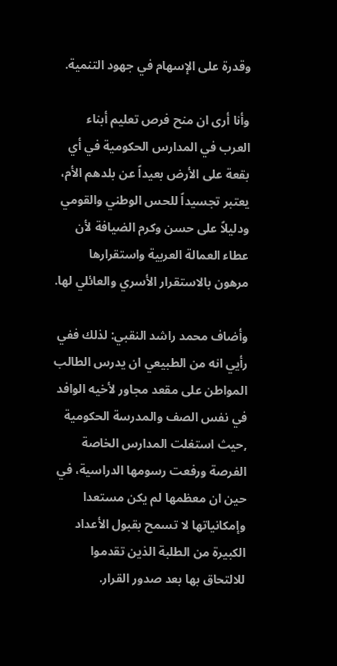وقدرة على الإسهام في جهود التنمية.

وأنا أرى ان منح فرص تعليم أبناء العرب في المدارس الحكومية في أي بقعة على الأرض بعيداً عن بلدهم الأم، يعتبر تجسيداً للحس الوطني والقومي ودليلاً على حسن وكرم الضيافة لأن عطاء العمالة العربية واستقرارها مرهون بالاستقرار الأسري والعائلي لها.

وأضاف محمد راشد النقبي: لذلك ففي رأيي انه من الطبيعي ان يدرس الطالب المواطن على مقعد مجاور لأخيه الوافد في نفس الصف والمدرسة الحكومية ,حيث استغلت المدارس الخاصة الفرصة ورفعت رسومها الدراسية، في حين ان معظمها لم يكن مستعدا وإمكانياتها لا تسمح بقبول الأعداد الكبيرة من الطلبة الذين تقدموا للالتحاق بها بعد صدور القرار.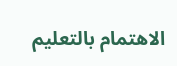الاهتمام بالتعليم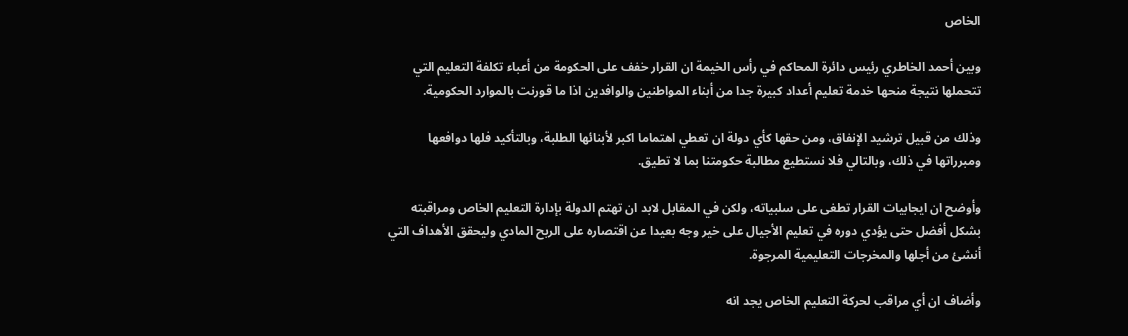الخاص

وبين أحمد الخاطري رئيس دائرة المحاكم في رأس الخيمة ان القرار خفف على الحكومة من أعباء تكلفة التعليم التي تتحملها نتيجة منحها خدمة تعليم أعداد كبيرة جدا من أبناء المواطنين والوافدين اذا ما قورنت بالموارد الحكومية.

وذلك من قبيل ترشيد الإنفاق، ومن حقها كأي دولة ان تعطي اهتماما اكبر لأبنائها الطلبة، وبالتأكيد فلها دوافعها ومبرراتها في ذلك، وبالتالي فلا نستطيع مطالبة حكومتنا بما لا تطيق.

وأوضح ان ايجابيات القرار تطغى على سلبياته، ولكن في المقابل لابد ان تهتم الدولة بإدارة التعليم الخاص ومراقبته بشكل أفضل حتى يؤدي دوره في تعليم الأجيال على خير وجه بعيدا عن اقتصاره على الربح المادي وليحقق الأهداف التي أنشئ من أجلها والمخرجات التعليمية المرجوة.

وأضاف ان أي مراقب لحركة التعليم الخاص يجد انه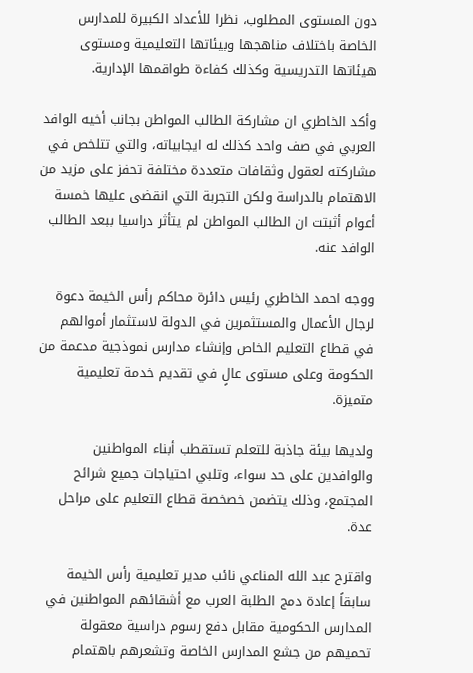دون المستوى المطلوب، نظرا للأعداد الكبيرة للمدارس الخاصة باختلاف مناهجها وبيئاتها التعليمية ومستوى هيئاتها التدريسية وكذلك كفاءة طواقمها الإدارية.

وأكد الخاطري ان مشاركة الطالب المواطن بجانب أخيه الوافد العربي في صف واحد كذلك له ايجابياته، والتي تتلخص في مشاركته لعقول وثقافات متعددة مختلفة تحفز على مزيد من الاهتمام بالدراسة ولكن التجربة التي انقضى عليها خمسة أعوام أثبتت ان الطالب المواطن لم يتأثر دراسيا ببعد الطالب الوافد عنه.

ووجه احمد الخاطري رئيس دائرة محاكم رأس الخيمة دعوة لرجال الأعمال والمستثمرين في الدولة لاستثمار أموالهم في قطاع التعليم الخاص وإنشاء مدارس نموذجية مدعمة من الحكومة وعلى مستوى عالٍ في تقديم خدمة تعليمية متميزة.

ولديها بيئة جاذبة للتعلم تستقطب أبناء المواطنين والوافدين على حد سواء، وتلبي احتياجات جميع شرائح المجتمع، وذلك يتضمن خصخصة قطاع التعليم على مراحل عدة.

واقترح عبد الله المناعي نائب مدير تعليمية رأس الخيمة سابقاً إعادة دمج الطلبة العرب مع أشقائهم المواطنين في المدارس الحكومية مقابل دفع رسوم دراسية معقولة تحميهم من جشع المدارس الخاصة وتشعرهم باهتمام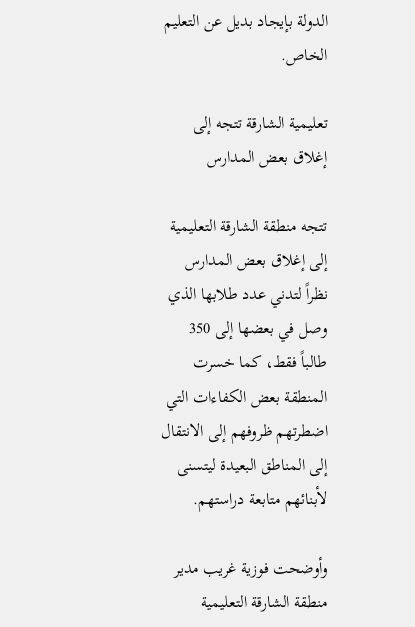الدولة بإيجاد بديل عن التعليم الخاص.

تعليمية الشارقة تتجه إلى إغلاق بعض المدارس

تتجه منطقة الشارقة التعليمية إلى إغلاق بعض المدارس نظراً لتدني عدد طلابها الذي وصل في بعضها إلى 350 طالباً فقط، كما خسرت المنطقة بعض الكفاءات التي اضطرتهم ظروفهم إلى الانتقال إلى المناطق البعيدة ليتسنى لأبنائهم متابعة دراستهم.

وأوضحت فوزية غريب مدير منطقة الشارقة التعليمية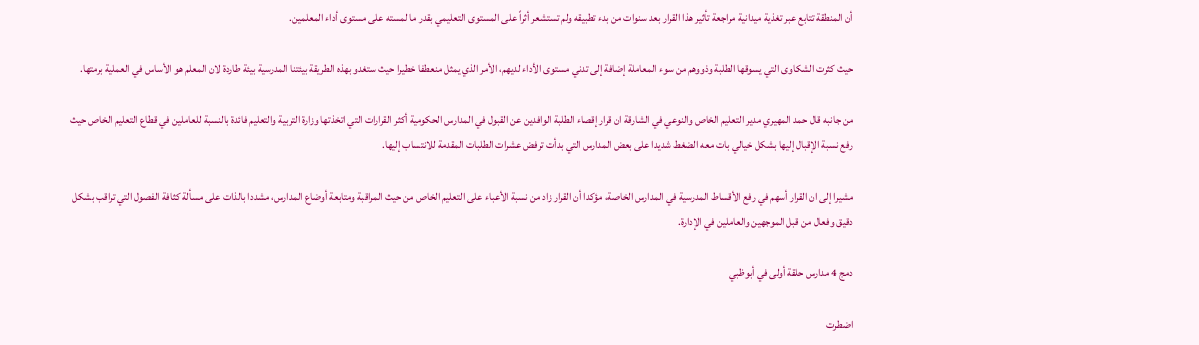أن المنطقة تتابع عبر تغذية ميدانية مراجعة تأثير هذا القرار بعد سنوات من بدء تطبيقه ولم تستشعر أثراً على المستوى التعليمي بقدر ما لمسته على مستوى أداء المعلمين.

حيث كثرت الشكاوى التي يسوقها الطلبة وذووهم من سوء المعاملة إضافة إلى تدني مستوى الأداء لديهم، الأمر الذي يمثل منعطفا خطيرا حيث ستغدو بهذه الطريقة بيئتنا المدرسية بيئة طاردة لان المعلم هو الأساس في العملية برمتها.

من جانبه قال حمد المهيري مدير التعليم الخاص والنوعي في الشارقة ان قرار إقصاء الطلبة الوافدين عن القبول في المدارس الحكومية أكثر القرارات التي اتخذتها وزارة التربية والتعليم فائدة بالنسبة للعاملين في قطاع التعليم الخاص حيث رفع نسبة الإقبال إليها بشكل خيالي بات معه الضغط شديدا على بعض المدارس التي بدأت ترفض عشرات الطلبات المقدمة للانتساب إليها.

مشيرا إلى ان القرار أسهم في رفع الأقساط المدرسية في المدارس الخاصة، مؤكدا أن القرار زاد من نسبة الأعباء على التعليم الخاص من حيث المراقبة ومتابعة أوضاع المدارس، مشددا بالذات على مسألة كثافة الفصول التي تراقب بشكل دقيق وفعال من قبل الموجهين والعاملين في الإدارة.

دمج 4 مدارس حلقة أولى في أبوظبي

اضطرت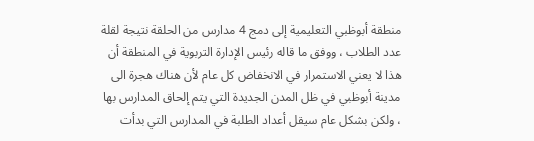منطقة أبوظبي التعليمية إلى دمج 4 مدارس من الحلقة نتيجة لقلة عدد الطلاب ، ووفق ما قاله رئيس الإدارة التربوية في المنطقة أن هذا لا يعني الاستمرار في الانخفاض كل عام لأن هناك هجرة الى مدينة أبوظبي في ظل المدن الجديدة التي يتم إلحاق المدارس بها ، ولكن بشكل عام سيقل أعداد الطلبة في المدارس التي بدأت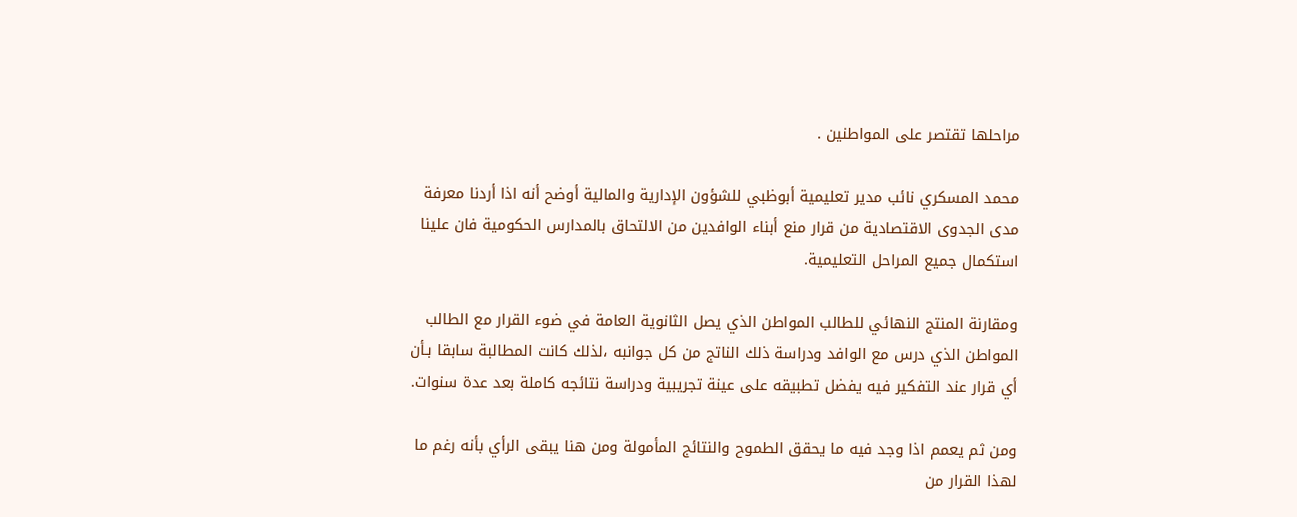مراحلها تقتصر على المواطنين .

محمد المسكري نائب مدير تعليمية أبوظبي للشؤون الإدارية والمالية أوضح أنه اذا أردنا معرفة مدى الجدوى الاقتصادية من قرار منع أبناء الوافدين من الالتحاق بالمدارس الحكومية فان علينا استكمال جميع المراحل التعليمية.

ومقارنة المنتج النهائي للطالب المواطن الذي يصل الثانوية العامة في ضوء القرار مع الطالب المواطن الذي درس مع الوافد ودراسة ذلك الناتج من كل جوانبه ،لذلك كانت المطالبة سابقا بـأن أي قرار عند التفكير فيه يفضل تطبيقه على عينة تجريبية ودراسة نتائجه كاملة بعد عدة سنوات.

ومن ثم يعمم اذا وجد فيه ما يحقق الطموح والنتائج المأمولة ومن هنا يبقى الرأي بأنه رغم ما لهذا القرار من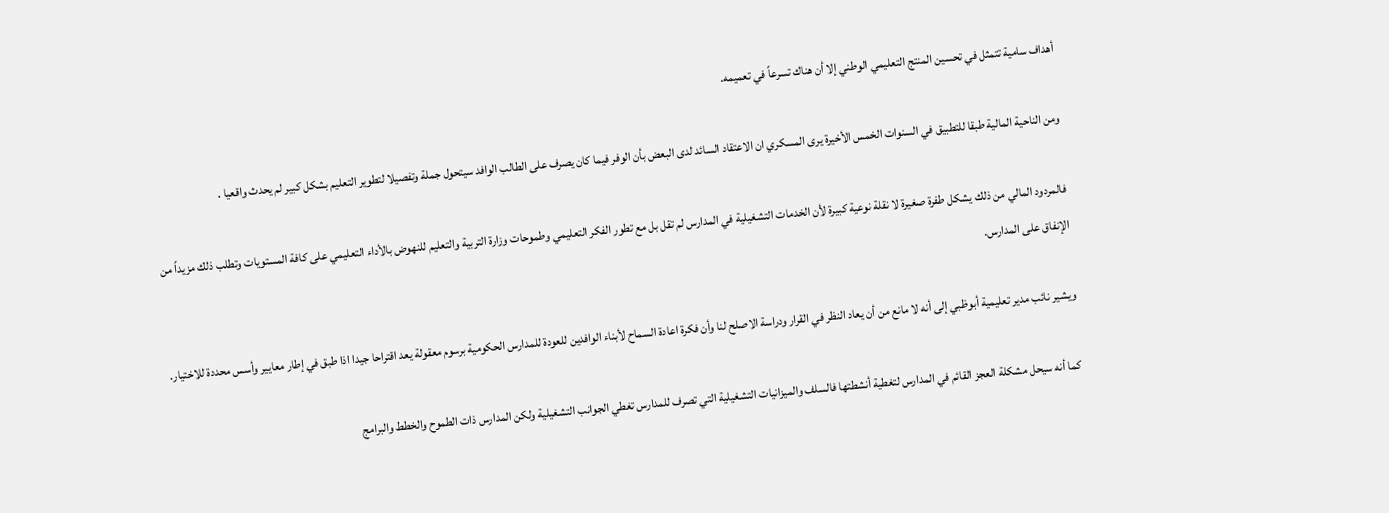أهداف سامية تتمثل في تحسين المنتج التعليمي الوطني إلا أن هناك تسرعاً في تعميمه.

ومن الناحية المالية طبقا للتطبيق في السنوات الخمس الأخيرة يرى المسكري ان الاعتقاد السائد لدى البعض بأن الوفر فيما كان يصرف على الطالب الوافد سيتحول جملة وتفصيلا لتطوير التعليم بشكل كبير لم يحدث واقعيا .

فالمردود المالي من ذلك يشكل طفرة صغيرة لا نقلة نوعية كبيرة لأن الخدمات التشغيلية في المدارس لم تقل بل مع تطور الفكر التعليمي وطموحات وزارة التربية والتعليم للنهوض بالأداء التعليمي على كافة المستويات وتطلب ذلك مزيداً من الإنفاق على المدارس.

ويشير نائب مدير تعليمية أبوظبي إلى أنه لا مانع من أن يعاد النظر في القرار ودراسة الاصلح لنا وأن فكرة اعادة السماح لأبناء الوافدين للعودة للمدارس الحكومية برسوم معقولة يعد اقتراحا جيدا اذا طبق في إطار معايير وأسس محددة للاختيار.

كما أنه سيحل مشكلة العجز القائم في المدارس لتغطية أنشطتها فالسلف والميزانيات التشغيلية التي تصرف للمدارس تغطي الجوانب التشغيلية ولكن المدارس ذات الطموح والخطط والبرامج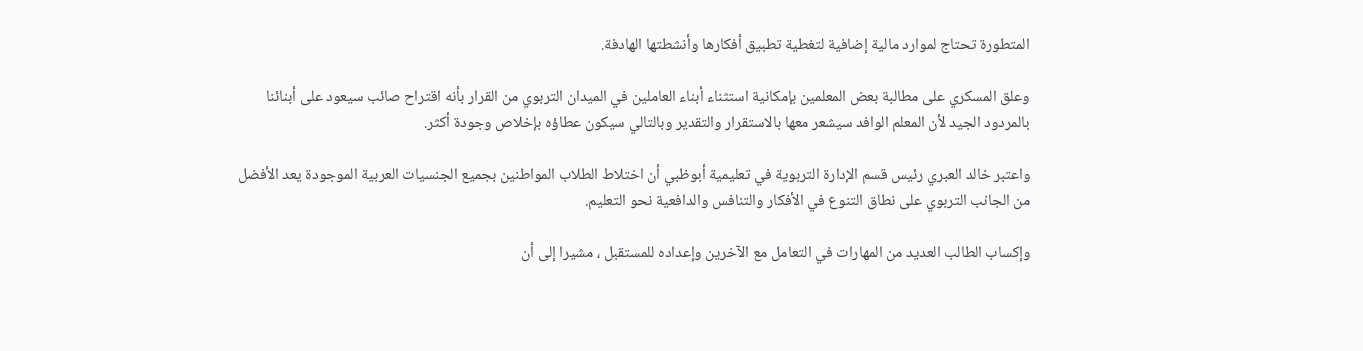المتطورة تحتاج لموارد مالية إضافية لتغطية تطبيق أفكارها وأنشطتها الهادفة.

وعلق المسكري على مطالبة بعض المعلمين بإمكانية استثناء أبناء العاملين في الميدان التربوي من القرار بأنه اقتراح صائب سيعود على أبنائنا بالمردود الجيد لأن المعلم الوافد سيشعر معها بالاستقرار والتقدير وبالتالي سيكون عطاؤه بإخلاص وجودة أكثر.

واعتبر خالد العبري رئيس قسم الإدارة التربوية في تعليمية أبوظبي أن اختلاط الطلاب المواطنين بجميع الجنسيات العربية الموجودة يعد الأفضل من الجانب التربوي على نطاق التنوع في الأفكار والتنافس والدافعية نحو التعليم.

وإكساب الطالب العديد من المهارات في التعامل مع الآخرين وإعداده للمستقبل ، مشيرا إلى أن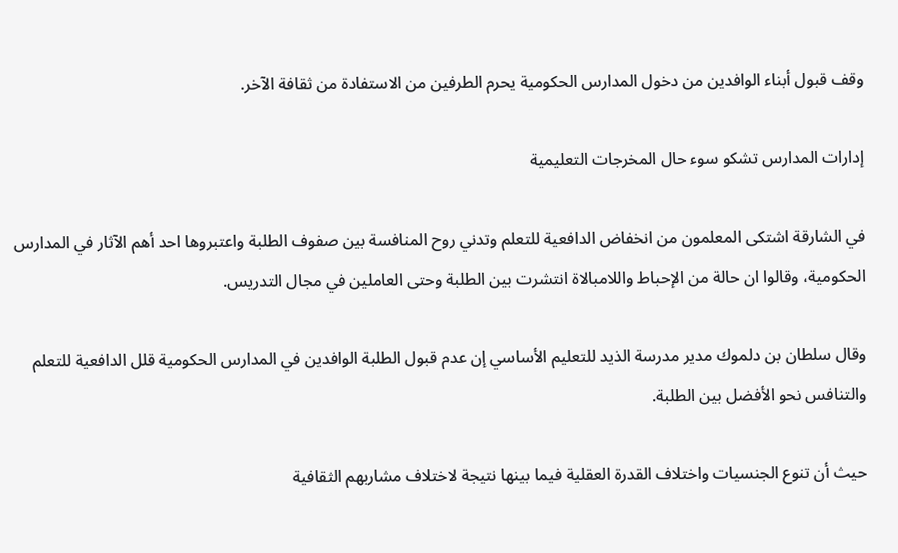وقف قبول أبناء الوافدين من دخول المدارس الحكومية يحرم الطرفين من الاستفادة من ثقافة الآخر.

إدارات المدارس تشكو سوء حال المخرجات التعليمية

في الشارقة اشتكى المعلمون من انخفاض الدافعية للتعلم وتدني روح المنافسة بين صفوف الطلبة واعتبروها احد أهم الآثار في المدارس الحكومية، وقالوا ان حالة من الإحباط واللامبالاة انتشرت بين الطلبة وحتى العاملين في مجال التدريس.

وقال سلطان بن دلموك مدير مدرسة الذيد للتعليم الأساسي إن عدم قبول الطلبة الوافدين في المدارس الحكومية قلل الدافعية للتعلم والتنافس نحو الأفضل بين الطلبة.

حيث أن تنوع الجنسيات واختلاف القدرة العقلية فيما بينها نتيجة لاختلاف مشاربهم الثقافية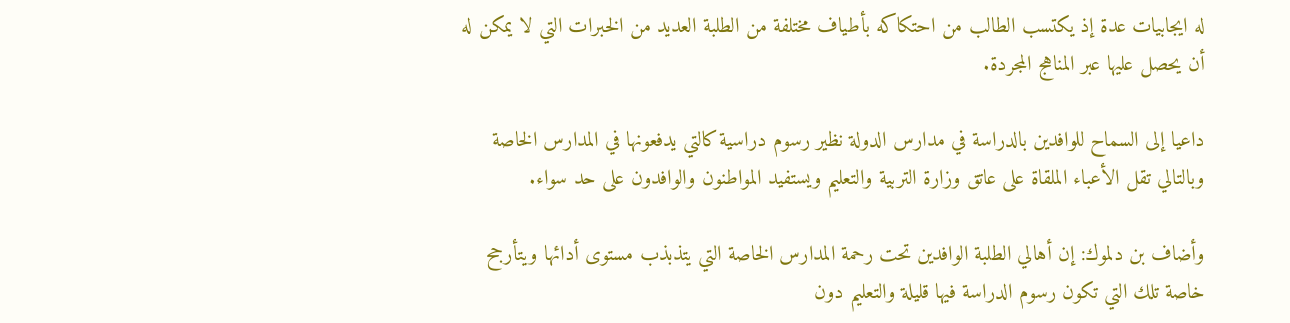له ايجابيات عدة إذ يكتسب الطالب من احتكاكه بأطياف مختلفة من الطلبة العديد من الخبرات التي لا يمكن له أن يحصل عليها عبر المناهج المجردة.

داعيا إلى السماح للوافدين بالدراسة في مدارس الدولة نظير رسوم دراسية كالتي يدفعونها في المدارس الخاصة وبالتالي تقل الأعباء الملقاة على عاتق وزارة التربية والتعليم ويستفيد المواطنون والوافدون على حد سواء.

وأضاف بن دلموك: إن أهالي الطلبة الوافدين تحت رحمة المدارس الخاصة التي يتذبذب مستوى أدائها ويتأرجح خاصة تلك التي تكون رسوم الدراسة فيها قليلة والتعليم دون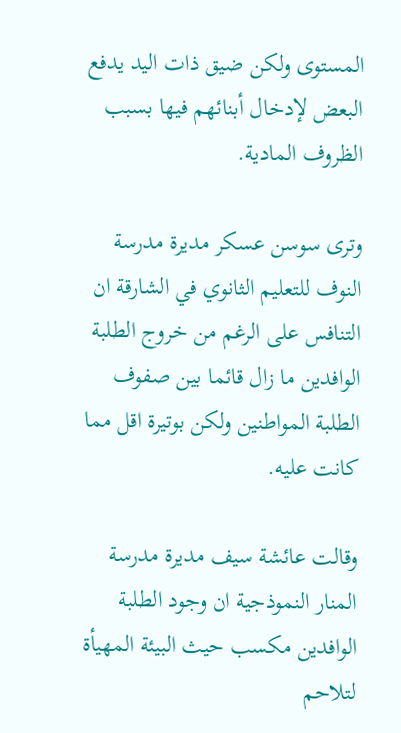المستوى ولكن ضيق ذات اليد يدفع البعض لإدخال أبنائهم فيها بسبب الظروف المادية.

وترى سوسن عسكر مديرة مدرسة النوف للتعليم الثانوي في الشارقة ان التنافس على الرغم من خروج الطلبة الوافدين ما زال قائما بين صفوف الطلبة المواطنين ولكن بوتيرة اقل مما كانت عليه.

وقالت عائشة سيف مديرة مدرسة المنار النموذجية ان وجود الطلبة الوافدين مكسب حيث البيئة المهيأة لتلاحم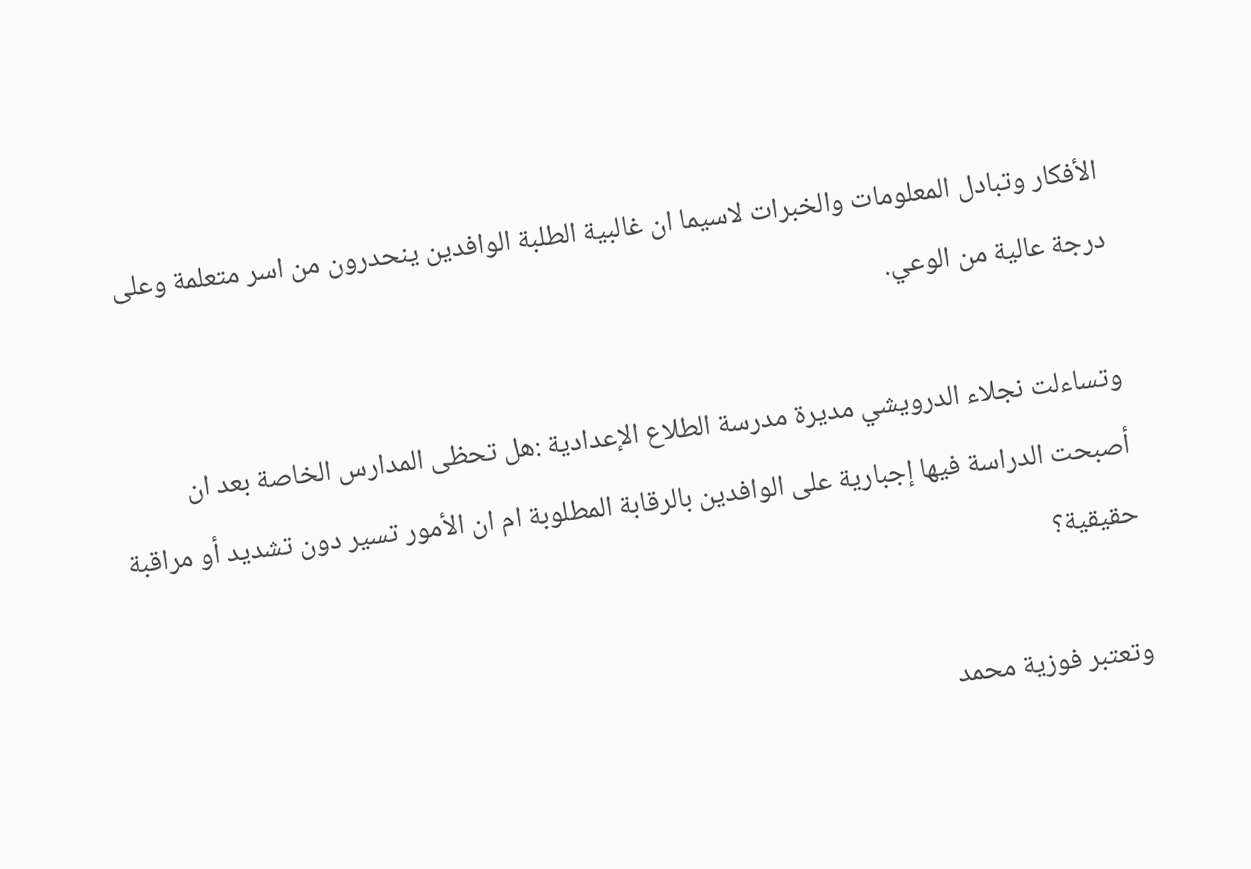الأفكار وتبادل المعلومات والخبرات لاسيما ان غالبية الطلبة الوافدين ينحدرون من اسر متعلمة وعلى درجة عالية من الوعي.

وتساءلت نجلاء الدرويشي مديرة مدرسة الطلاع الإعدادية :هل تحظى المدارس الخاصة بعد ان أصبحت الدراسة فيها إجبارية على الوافدين بالرقابة المطلوبة ام ان الأمور تسير دون تشديد أو مراقبة حقيقية؟

وتعتبر فوزية محمد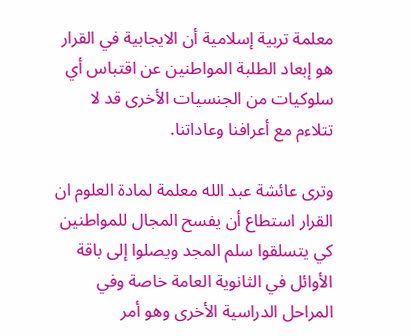معلمة تربية إسلامية أن الايجابية في القرار هو إبعاد الطلبة المواطنين عن اقتباس أي سلوكيات من الجنسيات الأخرى قد لا تتلاءم مع أعرافنا وعاداتنا.

وترى عائشة عبد الله معلمة لمادة العلوم ان القرار استطاع أن يفسح المجال للمواطنين كي يتسلقوا سلم المجد ويصلوا إلى باقة الأوائل في الثانوية العامة خاصة وفي المراحل الدراسية الأخرى وهو أمر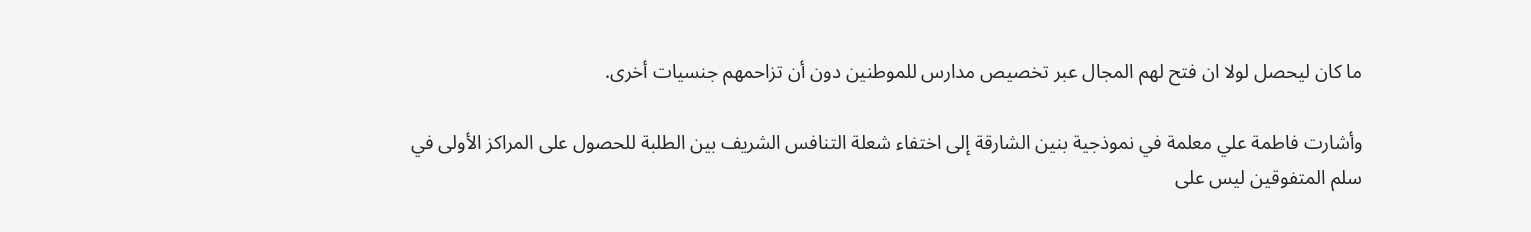ما كان ليحصل لولا ان فتح لهم المجال عبر تخصيص مدارس للموطنين دون أن تزاحمهم جنسيات أخرى.

وأشارت فاطمة علي معلمة في نموذجية بنين الشارقة إلى اختفاء شعلة التنافس الشريف بين الطلبة للحصول على المراكز الأولى في سلم المتفوقين ليس على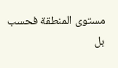مستوى المنطقة فحسب بل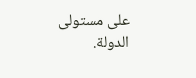على مستولى الدولة.